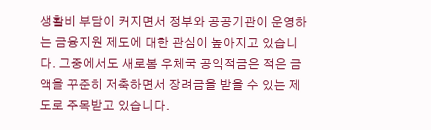생활비 부담이 커지면서 정부와 공공기관이 운영하는 금융지원 제도에 대한 관심이 높아지고 있습니다. 그중에서도 새로봄 우체국 공익적금은 적은 금액을 꾸준히 저축하면서 장려금을 받을 수 있는 제도로 주목받고 있습니다.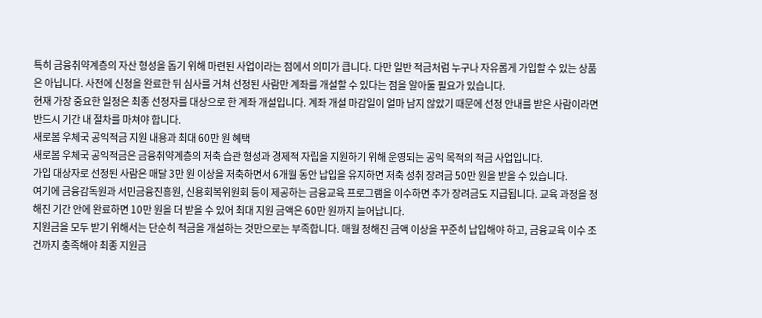특히 금융취약계층의 자산 형성을 돕기 위해 마련된 사업이라는 점에서 의미가 큽니다. 다만 일반 적금처럼 누구나 자유롭게 가입할 수 있는 상품은 아닙니다. 사전에 신청을 완료한 뒤 심사를 거쳐 선정된 사람만 계좌를 개설할 수 있다는 점을 알아둘 필요가 있습니다.
현재 가장 중요한 일정은 최종 선정자를 대상으로 한 계좌 개설입니다. 계좌 개설 마감일이 얼마 남지 않았기 때문에 선정 안내를 받은 사람이라면 반드시 기간 내 절차를 마쳐야 합니다.
새로봄 우체국 공익적금 지원 내용과 최대 60만 원 혜택
새로봄 우체국 공익적금은 금융취약계층의 저축 습관 형성과 경제적 자립을 지원하기 위해 운영되는 공익 목적의 적금 사업입니다.
가입 대상자로 선정된 사람은 매달 3만 원 이상을 저축하면서 6개월 동안 납입을 유지하면 저축 성취 장려금 50만 원을 받을 수 있습니다.
여기에 금융감독원과 서민금융진흥원, 신용회복위원회 등이 제공하는 금융교육 프로그램을 이수하면 추가 장려금도 지급됩니다. 교육 과정을 정해진 기간 안에 완료하면 10만 원을 더 받을 수 있어 최대 지원 금액은 60만 원까지 늘어납니다.
지원금을 모두 받기 위해서는 단순히 적금을 개설하는 것만으로는 부족합니다. 매월 정해진 금액 이상을 꾸준히 납입해야 하고, 금융교육 이수 조건까지 충족해야 최종 지원금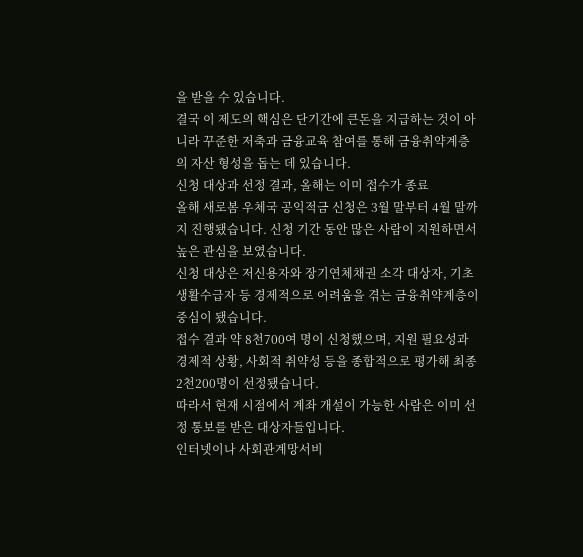을 받을 수 있습니다.
결국 이 제도의 핵심은 단기간에 큰돈을 지급하는 것이 아니라 꾸준한 저축과 금융교육 참여를 통해 금융취약계층의 자산 형성을 돕는 데 있습니다.
신청 대상과 선정 결과, 올해는 이미 접수가 종료
올해 새로봄 우체국 공익적금 신청은 3월 말부터 4월 말까지 진행됐습니다. 신청 기간 동안 많은 사람이 지원하면서 높은 관심을 보였습니다.
신청 대상은 저신용자와 장기연체채권 소각 대상자, 기초생활수급자 등 경제적으로 어려움을 겪는 금융취약계층이 중심이 됐습니다.
접수 결과 약 8천700여 명이 신청했으며, 지원 필요성과 경제적 상황, 사회적 취약성 등을 종합적으로 평가해 최종 2천200명이 선정됐습니다.
따라서 현재 시점에서 계좌 개설이 가능한 사람은 이미 선정 통보를 받은 대상자들입니다.
인터넷이나 사회관계망서비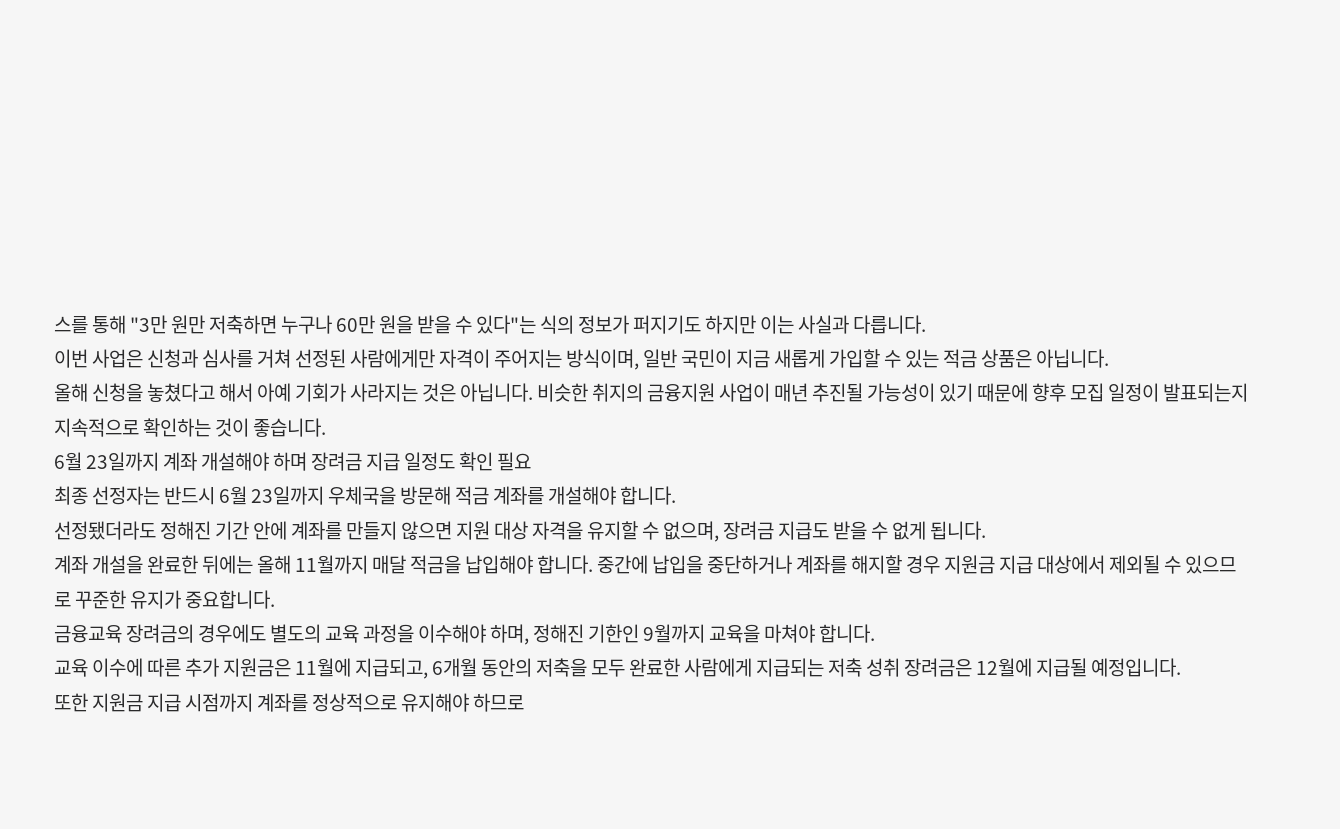스를 통해 "3만 원만 저축하면 누구나 60만 원을 받을 수 있다"는 식의 정보가 퍼지기도 하지만 이는 사실과 다릅니다.
이번 사업은 신청과 심사를 거쳐 선정된 사람에게만 자격이 주어지는 방식이며, 일반 국민이 지금 새롭게 가입할 수 있는 적금 상품은 아닙니다.
올해 신청을 놓쳤다고 해서 아예 기회가 사라지는 것은 아닙니다. 비슷한 취지의 금융지원 사업이 매년 추진될 가능성이 있기 때문에 향후 모집 일정이 발표되는지 지속적으로 확인하는 것이 좋습니다.
6월 23일까지 계좌 개설해야 하며 장려금 지급 일정도 확인 필요
최종 선정자는 반드시 6월 23일까지 우체국을 방문해 적금 계좌를 개설해야 합니다.
선정됐더라도 정해진 기간 안에 계좌를 만들지 않으면 지원 대상 자격을 유지할 수 없으며, 장려금 지급도 받을 수 없게 됩니다.
계좌 개설을 완료한 뒤에는 올해 11월까지 매달 적금을 납입해야 합니다. 중간에 납입을 중단하거나 계좌를 해지할 경우 지원금 지급 대상에서 제외될 수 있으므로 꾸준한 유지가 중요합니다.
금융교육 장려금의 경우에도 별도의 교육 과정을 이수해야 하며, 정해진 기한인 9월까지 교육을 마쳐야 합니다.
교육 이수에 따른 추가 지원금은 11월에 지급되고, 6개월 동안의 저축을 모두 완료한 사람에게 지급되는 저축 성취 장려금은 12월에 지급될 예정입니다.
또한 지원금 지급 시점까지 계좌를 정상적으로 유지해야 하므로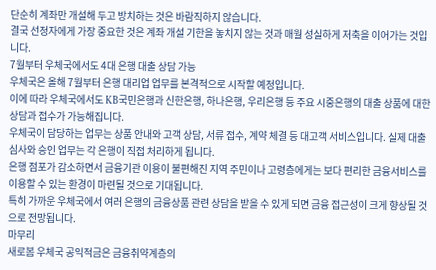단순히 계좌만 개설해 두고 방치하는 것은 바람직하지 않습니다.
결국 선정자에게 가장 중요한 것은 계좌 개설 기한을 놓치지 않는 것과 매월 성실하게 저축을 이어가는 것입니다.
7월부터 우체국에서도 4대 은행 대출 상담 가능
우체국은 올해 7월부터 은행 대리업 업무를 본격적으로 시작할 예정입니다.
이에 따라 우체국에서도 KB국민은행과 신한은행, 하나은행, 우리은행 등 주요 시중은행의 대출 상품에 대한 상담과 접수가 가능해집니다.
우체국이 담당하는 업무는 상품 안내와 고객 상담, 서류 접수, 계약 체결 등 대고객 서비스입니다. 실제 대출 심사와 승인 업무는 각 은행이 직접 처리하게 됩니다.
은행 점포가 감소하면서 금융기관 이용이 불편해진 지역 주민이나 고령층에게는 보다 편리한 금융서비스를 이용할 수 있는 환경이 마련될 것으로 기대됩니다.
특히 가까운 우체국에서 여러 은행의 금융상품 관련 상담을 받을 수 있게 되면 금융 접근성이 크게 향상될 것으로 전망됩니다.
마무리
새로봄 우체국 공익적금은 금융취약계층의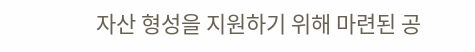자산 형성을 지원하기 위해 마련된 공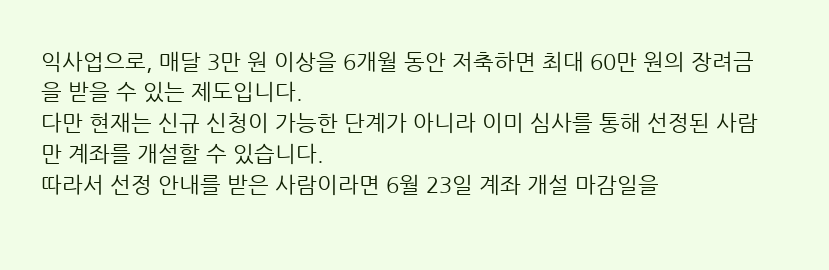익사업으로, 매달 3만 원 이상을 6개월 동안 저축하면 최대 60만 원의 장려금을 받을 수 있는 제도입니다.
다만 현재는 신규 신청이 가능한 단계가 아니라 이미 심사를 통해 선정된 사람만 계좌를 개설할 수 있습니다.
따라서 선정 안내를 받은 사람이라면 6월 23일 계좌 개설 마감일을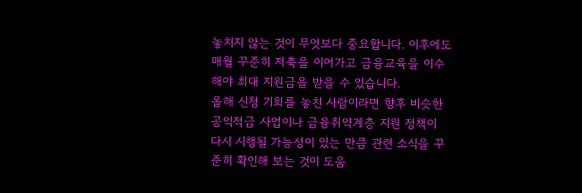놓치지 않는 것이 무엇보다 중요합니다. 이후에도 매월 꾸준히 저축을 이어가고 금융교육을 이수해야 최대 지원금을 받을 수 있습니다.
올해 신청 기회를 놓친 사람이라면 향후 비슷한 공익적금 사업이나 금융취약계층 지원 정책이 다시 시행될 가능성이 있는 만큼 관련 소식을 꾸준히 확인해 보는 것이 도움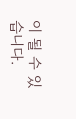이 될 수 있습니다.